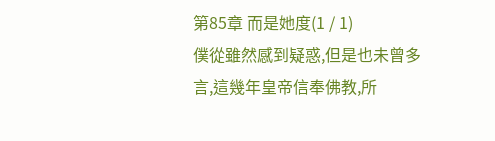第85章 而是她度(1 / 1)
僕從雖然感到疑惑,但是也未曾多言,這幾年皇帝信奉佛教,所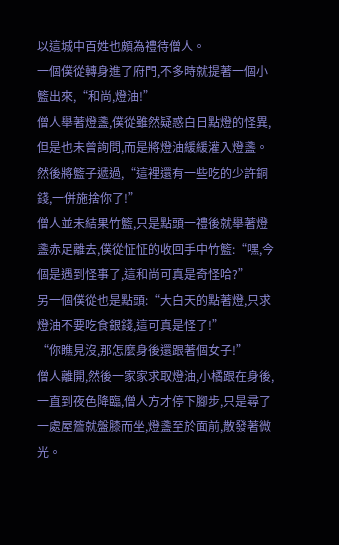以這城中百姓也頗為禮待僧人。
一個僕從轉身進了府門,不多時就提著一個小籃出來,“和尚,燈油!”
僧人舉著燈盞,僕從雖然疑惑白日點燈的怪異,但是也未曾詢問,而是將燈油緩緩灌入燈盞。
然後將籃子遞過,“這裡還有一些吃的少許銅錢,一併施捨你了!”
僧人並未結果竹籃,只是點頭一禮後就舉著燈盞赤足離去,僕從怔怔的收回手中竹籃:“嘿,今個是遇到怪事了,這和尚可真是奇怪哈?”
另一個僕從也是點頭:“大白天的點著燈,只求燈油不要吃食銀錢,這可真是怪了!”
“你瞧見沒,那怎麼身後還跟著個女子!”
僧人離開,然後一家家求取燈油,小橘跟在身後,一直到夜色降臨,僧人方才停下腳步,只是尋了一處屋簷就盤膝而坐,燈盞至於面前,散發著微光。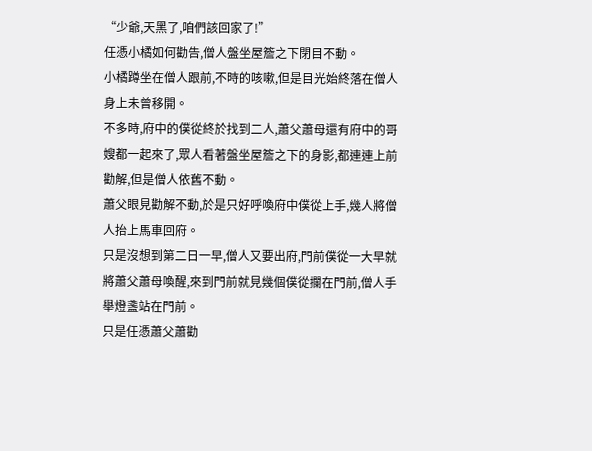“少爺,天黑了,咱們該回家了!”
任憑小橘如何勸告,僧人盤坐屋簷之下閉目不動。
小橘蹲坐在僧人跟前,不時的咳嗽,但是目光始終落在僧人身上未曾移開。
不多時,府中的僕從終於找到二人,蕭父蕭母還有府中的哥嫂都一起來了,眾人看著盤坐屋簷之下的身影,都連連上前勸解,但是僧人依舊不動。
蕭父眼見勸解不動,於是只好呼喚府中僕從上手,幾人將僧人抬上馬車回府。
只是沒想到第二日一早,僧人又要出府,門前僕從一大早就將蕭父蕭母喚醒,來到門前就見幾個僕從攔在門前,僧人手舉燈盞站在門前。
只是任憑蕭父蕭勸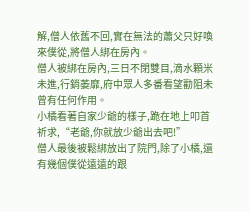解,僧人依舊不回,實在無法的蕭父只好喚來僕從,將僧人綁在房內。
僧人被綁在房內,三日不閉雙目,滴水顆米未進,行銷萎靡,府中眾人多番看望勸阻未曾有任何作用。
小橘看著自家少爺的樣子,跪在地上叩首祈求,“老爺,你就放少爺出去吧!”
僧人最後被鬆綁放出了院門,除了小橘,還有幾個僕從遠遠的跟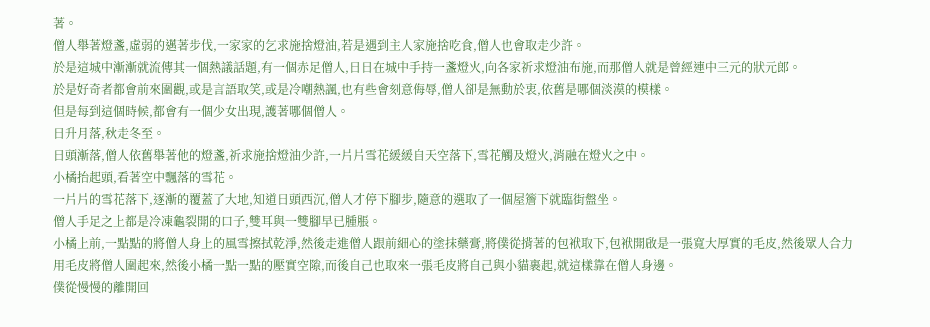著。
僧人舉著燈盞,虛弱的邁著步伐,一家家的乞求施捨燈油,若是遇到主人家施捨吃食,僧人也會取走少許。
於是這城中漸漸就流傳其一個熱議話題,有一個赤足僧人,日日在城中手持一盞燈火,向各家祈求燈油布施,而那僧人就是曾經連中三元的狀元郎。
於是好奇者都會前來圍觀,或是言語取笑,或是冷嘲熱諷,也有些會刻意侮辱,僧人卻是無動於衷,依舊是哪個淡漠的模樣。
但是每到這個時候,都會有一個少女出現,護著哪個僧人。
日升月落,秋走冬至。
日頭漸落,僧人依舊舉著他的燈盞,祈求施捨燈油少許,一片片雪花緩緩自天空落下,雪花觸及燈火,消融在燈火之中。
小橘抬起頭,看著空中飄落的雪花。
一片片的雪花落下,逐漸的覆蓋了大地,知道日頭西沉,僧人才停下腳步,隨意的選取了一個屋簷下就臨街盤坐。
僧人手足之上都是冷凍龜裂開的口子,雙耳與一雙腳早已腫脹。
小橘上前,一點點的將僧人身上的風雪擦拭乾淨,然後走進僧人跟前細心的塗抹藥膏,將僕從揹著的包袱取下,包袱開啟是一張寬大厚實的毛皮,然後眾人合力用毛皮將僧人圍起來,然後小橘一點一點的壓實空隙,而後自己也取來一張毛皮將自己與小貓裹起,就這樣靠在僧人身邊。
僕從慢慢的離開回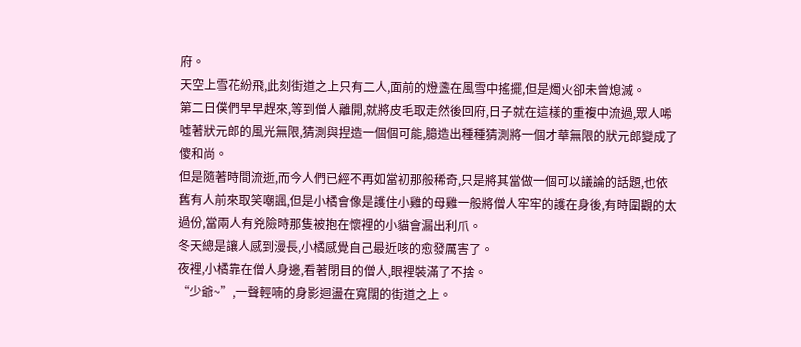府。
天空上雪花紛飛,此刻街道之上只有二人,面前的燈盞在風雪中搖擺,但是燭火卻未曾熄滅。
第二日僕們早早趕來,等到僧人離開,就將皮毛取走然後回府,日子就在這樣的重複中流過,眾人唏噓著狀元郎的風光無限,猜測與捏造一個個可能,臆造出種種猜測將一個才華無限的狀元郎變成了傻和尚。
但是隨著時間流逝,而今人們已經不再如當初那般稀奇,只是將其當做一個可以議論的話題,也依舊有人前來取笑嘲諷,但是小橘會像是護住小雞的母雞一般將僧人牢牢的護在身後,有時圍觀的太過份,當兩人有兇險時那隻被抱在懷裡的小貓會漏出利爪。
冬天總是讓人感到漫長,小橘感覺自己最近咳的愈發厲害了。
夜裡,小橘靠在僧人身邊,看著閉目的僧人,眼裡裝滿了不捨。
“少爺~”,一聲輕喃的身影迴盪在寬闊的街道之上。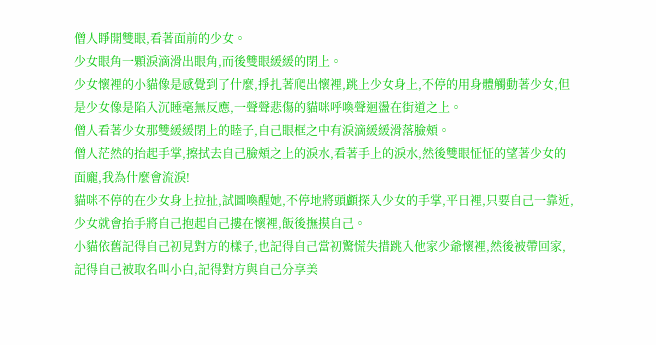僧人睜開雙眼,看著面前的少女。
少女眼角一顆淚滴滑出眼角,而後雙眼緩緩的閉上。
少女懷裡的小貓像是感覺到了什麼,掙扎著爬出懷裡,跳上少女身上,不停的用身體觸動著少女,但是少女像是陷入沉睡毫無反應,一聲聲悲傷的貓咪呼喚聲迴盪在街道之上。
僧人看著少女那雙緩緩閉上的睦子,自己眼框之中有淚滴緩緩滑落臉頰。
僧人茫然的抬起手掌,擦拭去自己臉頰之上的淚水,看著手上的淚水,然後雙眼怔怔的望著少女的面龐,我為什麼會流淚!
貓咪不停的在少女身上拉扯,試圖喚醒她,不停地將頭顱探入少女的手掌,平日裡,只要自己一靠近,少女就會抬手將自己抱起自己摟在懷裡,飯後撫摸自己。
小貓依舊記得自己初見對方的樣子,也記得自己當初驚慌失措跳入他家少爺懷裡,然後被帶回家,記得自己被取名叫小白,記得對方與自己分享美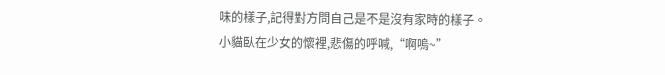味的樣子,記得對方問自己是不是沒有家時的樣子。
小貓臥在少女的懷裡,悲傷的呼喊,“啊嗚~”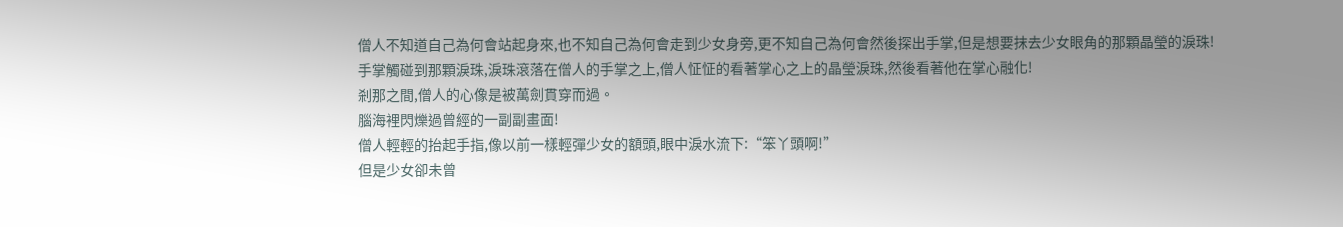僧人不知道自己為何會站起身來,也不知自己為何會走到少女身旁,更不知自己為何會然後探出手掌,但是想要抹去少女眼角的那顆晶瑩的淚珠!
手掌觸碰到那顆淚珠,淚珠滾落在僧人的手掌之上,僧人怔怔的看著掌心之上的晶瑩淚珠,然後看著他在掌心融化!
剎那之間,僧人的心像是被萬劍貫穿而過。
腦海裡閃爍過曾經的一副副畫面!
僧人輕輕的抬起手指,像以前一樣輕彈少女的額頭,眼中淚水流下:“笨丫頭啊!”
但是少女卻未曾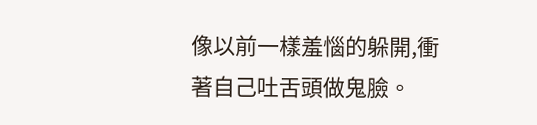像以前一樣羞惱的躲開,衝著自己吐舌頭做鬼臉。